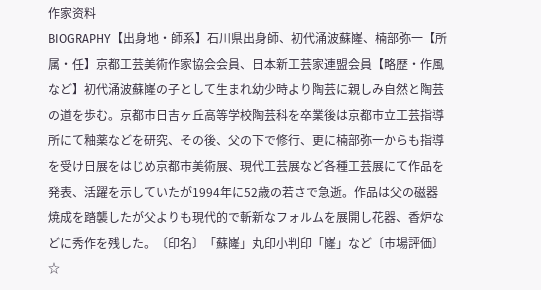作家资料
BIOGRAPHY【出身地・師系】石川県出身師、初代涌波蘇嶐、楠部弥一【所属・任】京都工芸美術作家協会会員、日本新工芸家連盟会員【略歴・作風など】初代涌波蘇嶐の子として生まれ幼少時より陶芸に親しみ自然と陶芸の道を歩む。京都市日吉ヶ丘高等学校陶芸科を卒業後は京都市立工芸指導所にて釉薬などを研究、その後、父の下で修行、更に楠部弥一からも指導を受け日展をはじめ京都市美術展、現代工芸展など各種工芸展にて作品を発表、活躍を示していたが1994年に52歳の若さで急逝。作品は父の磁器焼成を踏襲したが父よりも現代的で斬新なフォルムを展開し花器、香炉などに秀作を残した。〔印名〕「蘇嶐」丸印小判印「嶐」など〔市場評価〕☆